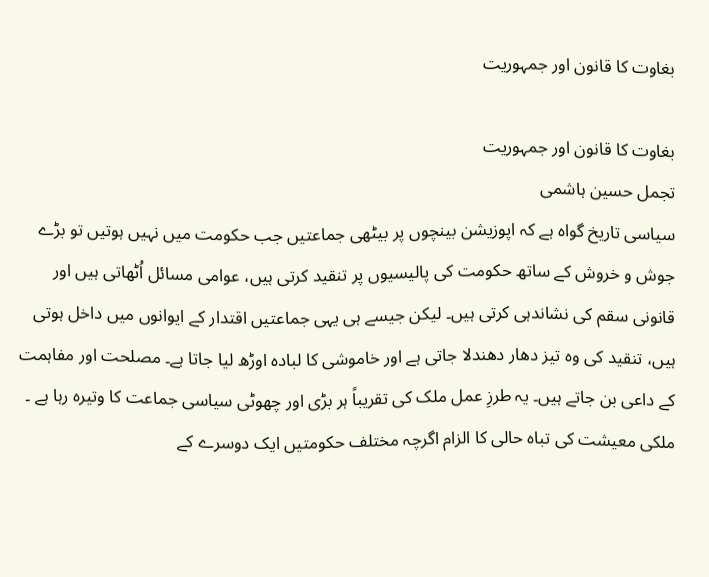بغاوت کا قانون اور جمہوریت

بغاوت کا قانون اور جمہوریت
تجمل حسین ہاشمی
سیاسی تاریخ گواہ ہے کہ اپوزیشن بینچوں پر بیٹھی جماعتیں جب حکومت میں نہیں ہوتیں تو بڑے جوش و خروش کے ساتھ حکومت کی پالیسیوں پر تنقید کرتی ہیں، عوامی مسائل اُٹھاتی ہیں اور قانونی سقم کی نشاندہی کرتی ہیں۔ لیکن جیسے ہی یہی جماعتیں اقتدار کے ایوانوں میں داخل ہوتی ہیں، تنقید کی وہ تیز دھار دھندلا جاتی ہے اور خاموشی کا لبادہ اوڑھ لیا جاتا ہے۔ مصلحت اور مفاہمت کے داعی بن جاتے ہیں۔ یہ طرزِ عمل ملک کی تقریباً ہر بڑی اور چھوٹی سیاسی جماعت کا وتیرہ رہا ہے ۔
ملکی معیشت کی تباہ حالی کا الزام اگرچہ مختلف حکومتیں ایک دوسرے کے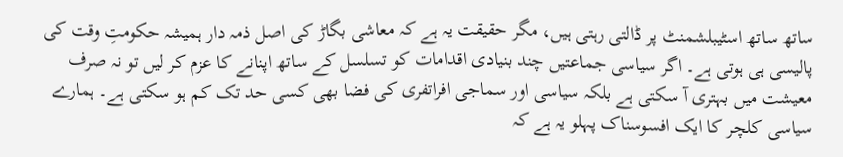ساتھ ساتھ اسٹیبلشمنٹ پر ڈالتی رہتی ہیں، مگر حقیقت یہ ہے کہ معاشی بگاڑ کی اصل ذمہ دار ہمیشہ حکومتِ وقت کی پالیسی ہی ہوتی ہے۔ اگر سیاسی جماعتیں چند بنیادی اقدامات کو تسلسل کے ساتھ اپنانے کا عزم کر لیں تو نہ صرف معیشت میں بہتری آ سکتی ہے بلکہ سیاسی اور سماجی افراتفری کی فضا بھی کسی حد تک کم ہو سکتی ہے۔ ہمارے سیاسی کلچر کا ایک افسوسناک پہلو یہ ہے کہ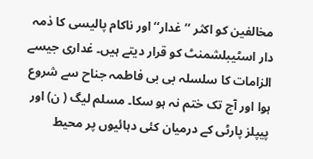مخالفین کو اکثر ’’ غدار‘‘ اور ناکام پالیسی کا ذمہ دار اسٹیبلشمنٹ کو قرار دیتے ہیں۔ غداری جیسے الزامات کا سلسلہ بی بی فاطمہ جناح سے شروع ہوا اور آج تک ختم نہ ہو سکا۔ مسلم لیگ ( ن) اور پیپلز پارٹی کے درمیان کئی دہائیوں پر محیط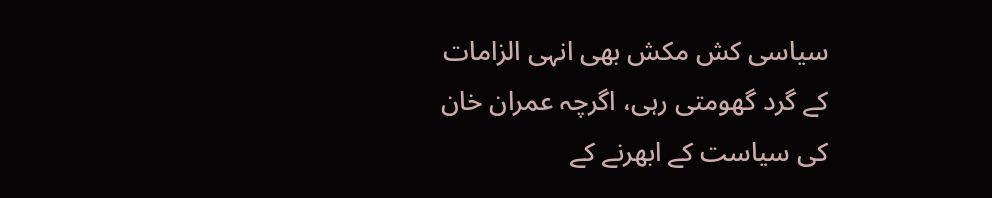سیاسی کش مکش بھی انہی الزامات کے گرد گھومتی رہی، اگرچہ عمران خان کی سیاست کے ابھرنے کے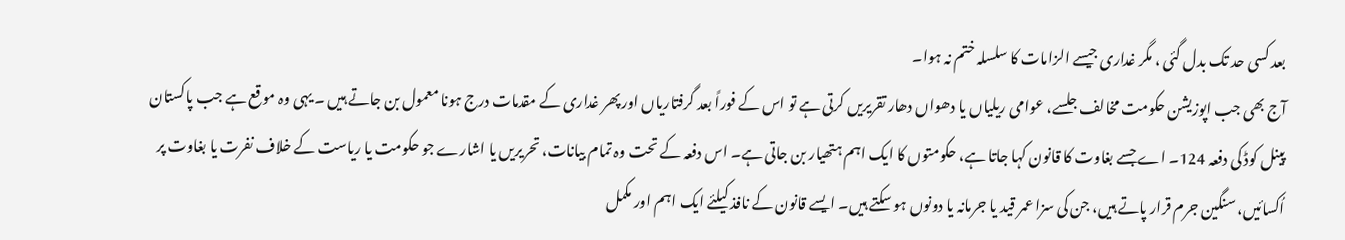بعد کسی حد تک بدل گئی ، مگر غداری جیسے الزامات کا سلسلہ ختم نہ ہوا۔
آج بھی جب اپوزیشن حکومت مخالف جلسے، عوامی ریلیاں یا دھواں دھار تقریریں کرتی ہے تو اس کے فوراً بعد گرفتاریاں اور پھر غداری کے مقدمات درج ہونا معمول بن جاتے ہیں ۔ یہی وہ موقع ہے جب پاکستان پینل کوڈ کی دفعہ 124۔ اے جسے بغاوت کا قانون کہا جاتا ہے، حکومتوں کا ایک اہم ہتھیار بن جاتی ہے۔ اس دفعہ کے تحت وہ تمام بیانات، تحریریں یا اشارے جو حکومت یا ریاست کے خلاف نفرت یا بغاوت پر اُکسائیں، سنگین جرم قرار پاتے ہیں، جن کی سزا عمر قید یا جرمانہ یا دونوں ہو سکتے ہیں۔ ایسے قانون کے نافذ کیلئے ایک اہم اور مکمل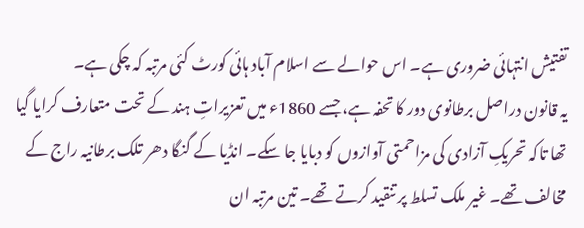تفتیش انتہائی ضروری ہے۔ اس حوالے سے اسلام آباد ہائی کورٹ کئی مرتبہ کہ چکی ہے۔
یہ قانون دراصل برطانوی دور کا تحفہ ہے، جسے 1860ء میں تعزیراتِ ہند کے تحت متعارف کرایا گیا تھا تاکہ تحریکِ آزادی کی مزاحمتی آوازوں کو دبایا جا سکے۔ انڈیا کے گنگا دھر تلک برطانیہ راج کے مخالف تھے۔ غیر ملک تسلط پر تنقید کرتے تھے۔ تین مرتبہ ان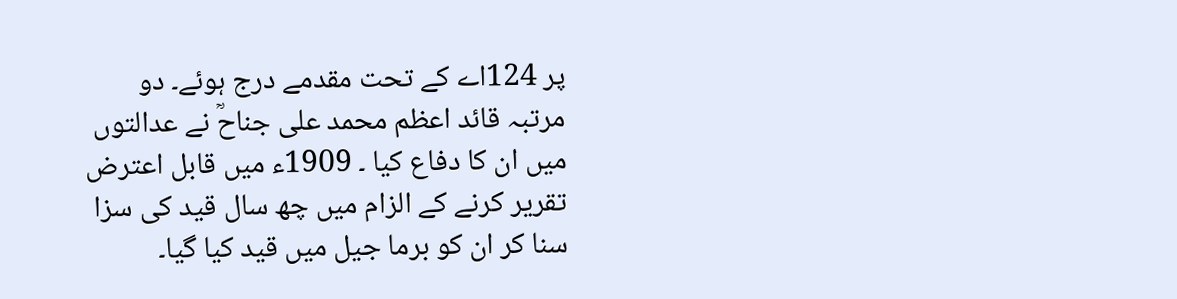پر 124اے کے تحت مقدمے درج ہوئے۔ دو مرتبہ قائد اعظم محمد علی جناحؒ نے عدالتوں میں ان کا دفاع کیا ۔ 1909ء میں قابل اعترض تقریر کرنے کے الزام میں چھ سال قید کی سزا سنا کر ان کو برما جیل میں قید کیا گیا۔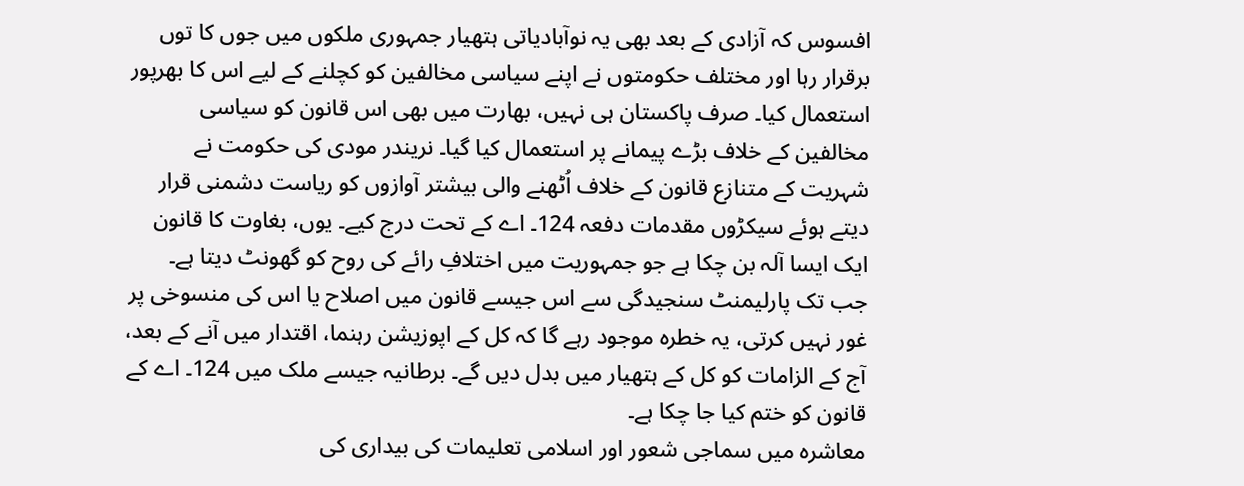افسوس کہ آزادی کے بعد بھی یہ نوآبادیاتی ہتھیار جمہوری ملکوں میں جوں کا توں برقرار رہا اور مختلف حکومتوں نے اپنے سیاسی مخالفین کو کچلنے کے لیے اس کا بھرپور استعمال کیا۔ صرف پاکستان ہی نہیں، بھارت میں بھی اس قانون کو سیاسی مخالفین کے خلاف بڑے پیمانے پر استعمال کیا گیا۔ نریندر مودی کی حکومت نے شہریت کے متنازع قانون کے خلاف اُٹھنے والی بیشتر آوازوں کو ریاست دشمنی قرار دیتے ہوئے سیکڑوں مقدمات دفعہ 124۔ اے کے تحت درج کیے۔ یوں، بغاوت کا قانون ایک ایسا آلہ بن چکا ہے جو جمہوریت میں اختلافِ رائے کی روح کو گھونٹ دیتا ہے۔
جب تک پارلیمنٹ سنجیدگی سے اس جیسے قانون میں اصلاح یا اس کی منسوخی پر غور نہیں کرتی، یہ خطرہ موجود رہے گا کہ کل کے اپوزیشن رہنما، اقتدار میں آنے کے بعد، آج کے الزامات کو کل کے ہتھیار میں بدل دیں گے۔ برطانیہ جیسے ملک میں 124۔ اے کے قانون کو ختم کیا جا چکا ہے۔
معاشرہ میں سماجی شعور اور اسلامی تعلیمات کی بیداری کی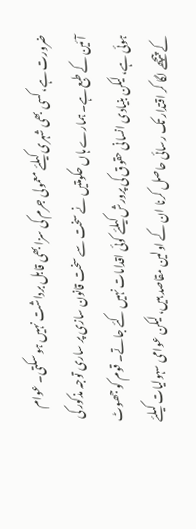ضرورت ہے، کسی بھی شہری کیلئے معمولی جرم کی سزا بھی قابل برداشت نہیں ہو سکتی۔ عوام آئین کے طبع ہے۔ ہمارے ہاں حکومتیں نے سخت سے سخت قانون سازی پر ساری توجہ مذکور کی ہوئی ہے، لیکن بنیادی انسانی حقوق کی پرورش کیلئے کوئی اقدامات نہیں کئے جاتے۔ قوم کو جھوٹ کے پیچھے لگا کر اقتدار تک رسائی حاصل کرنا ان کے اولین مقاصد ہیں، لیکن عوامی سہولیات کیلئے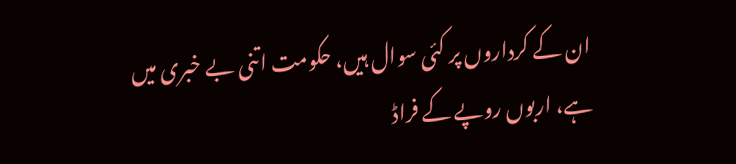ان کے کرداروں پر کئی سوال ہیں، حکومت اتنی بے خبری میں ہے، اربوں روپے کے فراڈ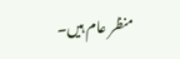منظر عام ہیں۔